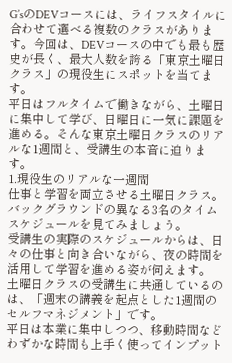G’sのDEVコースには、ライフスタイルに合わせて選べる複数のクラスがあります。今回は、DEVコースの中でも最も歴史が長く、最大人数を誇る「東京土曜日クラス」の現役生にスポットを当てます。
平日はフルタイムで働きながら、土曜日に集中して学び、日曜日に一気に課題を進める。そんな東京土曜日クラスのリアルな1週間と、受講生の本音に迫ります。
1.現役生のリアルな一週間
仕事と学習を両立させる土曜日クラス。バックグラウンドの異なる3名のタイムスケジュールを見てみましょう。
受講生の実際のスケジュールからは、日々の仕事と向き合いながら、夜の時間を活用して学習を進める姿が伺えます。
土曜日クラスの受講生に共通しているのは、「週末の講義を起点とした1週間のセルフマネジメント」です。
平日は本業に集中しつつ、移動時間などわずかな時間も上手く使ってインプット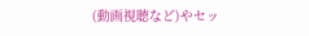(動画視聴など)やセッ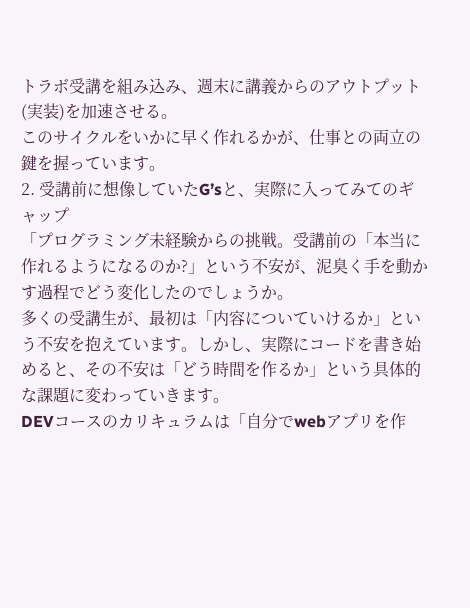トラボ受講を組み込み、週末に講義からのアウトプット(実装)を加速させる。
このサイクルをいかに早く作れるかが、仕事との両立の鍵を握っています。
2. 受講前に想像していたG’sと、実際に入ってみてのギャップ
「プログラミング未経験からの挑戦。受講前の「本当に作れるようになるのか?」という不安が、泥臭く手を動かす過程でどう変化したのでしょうか。
多くの受講生が、最初は「内容についていけるか」という不安を抱えています。しかし、実際にコードを書き始めると、その不安は「どう時間を作るか」という具体的な課題に変わっていきます。
DEVコースのカリキュラムは「自分でwebアプリを作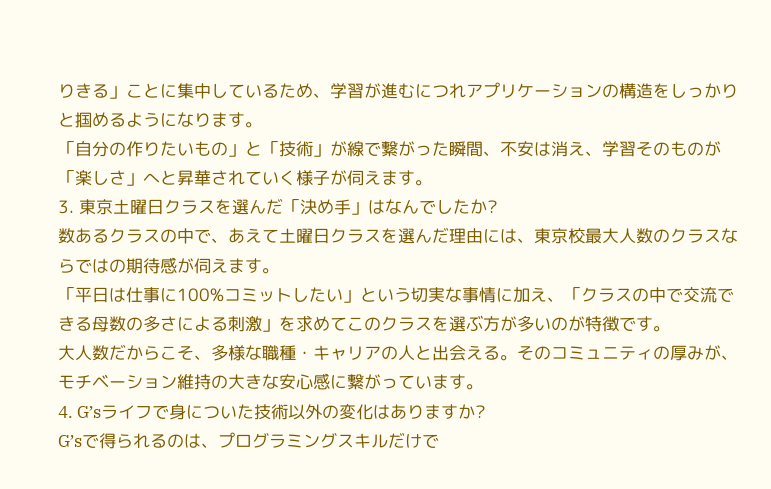りきる」ことに集中しているため、学習が進むにつれアプリケーションの構造をしっかりと掴めるようになります。
「自分の作りたいもの」と「技術」が線で繋がった瞬間、不安は消え、学習そのものが「楽しさ」へと昇華されていく様子が伺えます。
3. 東京土曜日クラスを選んだ「決め手」はなんでしたか?
数あるクラスの中で、あえて土曜日クラスを選んだ理由には、東京校最大人数のクラスならではの期待感が伺えます。
「平日は仕事に100%コミットしたい」という切実な事情に加え、「クラスの中で交流できる母数の多さによる刺激」を求めてこのクラスを選ぶ方が多いのが特徴です。
大人数だからこそ、多様な職種・キャリアの人と出会える。そのコミュニティの厚みが、モチベーション維持の大きな安心感に繋がっています。
4. G’sライフで身についた技術以外の変化はありますか?
G’sで得られるのは、プログラミングスキルだけで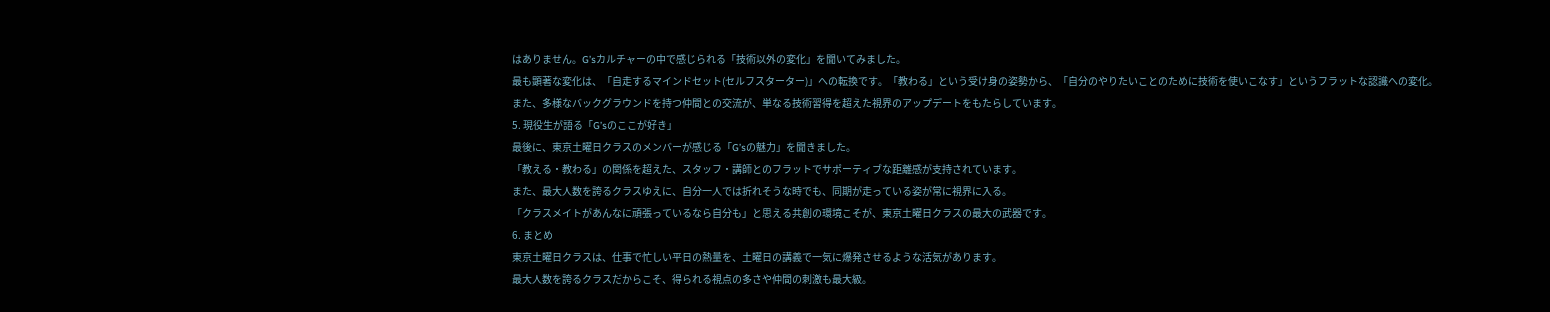はありません。G’sカルチャーの中で感じられる「技術以外の変化」を聞いてみました。
最も顕著な変化は、「自走するマインドセット(セルフスターター)」への転換です。「教わる」という受け身の姿勢から、「自分のやりたいことのために技術を使いこなす」というフラットな認識への変化。
また、多様なバックグラウンドを持つ仲間との交流が、単なる技術習得を超えた視界のアップデートをもたらしています。
5. 現役生が語る「G’sのここが好き」
最後に、東京土曜日クラスのメンバーが感じる「G’sの魅力」を聞きました。
「教える・教わる」の関係を超えた、スタッフ・講師とのフラットでサポーティブな距離感が支持されています。
また、最大人数を誇るクラスゆえに、自分一人では折れそうな時でも、同期が走っている姿が常に視界に入る。
「クラスメイトがあんなに頑張っているなら自分も」と思える共創の環境こそが、東京土曜日クラスの最大の武器です。
6. まとめ
東京土曜日クラスは、仕事で忙しい平日の熱量を、土曜日の講義で一気に爆発させるような活気があります。
最大人数を誇るクラスだからこそ、得られる視点の多さや仲間の刺激も最大級。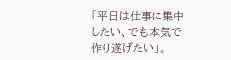「平日は仕事に集中したい、でも本気で作り遂げたい」。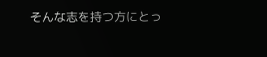そんな志を持つ方にとっ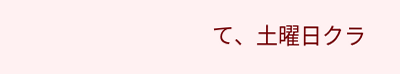て、土曜日クラ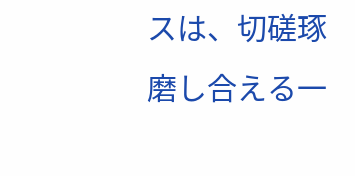スは、切磋琢磨し合える一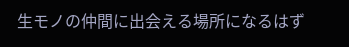生モノの仲間に出会える場所になるはず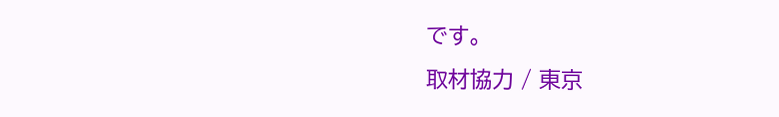です。
取材協力 / 東京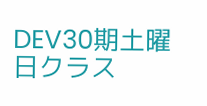DEV30期土曜日クラス